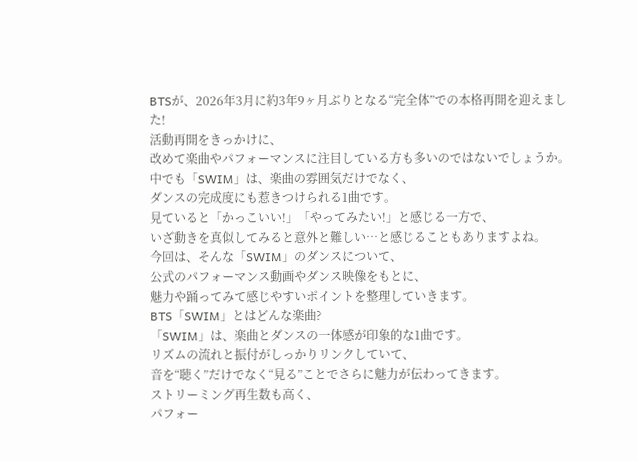BTSが、2026年3月に約3年9ヶ月ぶりとなる“完全体”での本格再開を迎えました!
活動再開をきっかけに、
改めて楽曲やパフォーマンスに注目している方も多いのではないでしょうか。
中でも「SWIM」は、楽曲の雰囲気だけでなく、
ダンスの完成度にも惹きつけられる1曲です。
見ていると「かっこいい!」「やってみたい!」と感じる一方で、
いざ動きを真似してみると意外と難しい…と感じることもありますよね。
今回は、そんな「SWIM」のダンスについて、
公式のパフォーマンス動画やダンス映像をもとに、
魅力や踊ってみて感じやすいポイントを整理していきます。
BTS「SWIM」とはどんな楽曲?
「SWIM」は、楽曲とダンスの一体感が印象的な1曲です。
リズムの流れと振付がしっかりリンクしていて、
音を“聴く”だけでなく“見る”ことでさらに魅力が伝わってきます。
ストリーミング再生数も高く、
パフォー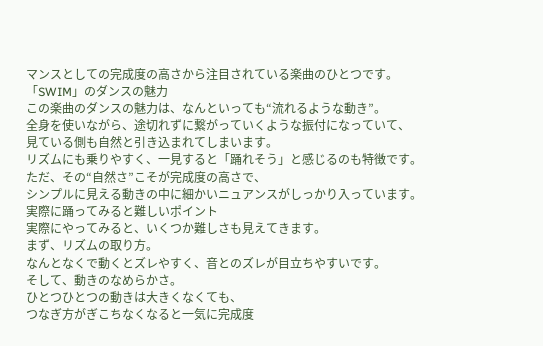マンスとしての完成度の高さから注目されている楽曲のひとつです。
「SWIM」のダンスの魅力
この楽曲のダンスの魅力は、なんといっても“流れるような動き”。
全身を使いながら、途切れずに繋がっていくような振付になっていて、
見ている側も自然と引き込まれてしまいます。
リズムにも乗りやすく、一見すると「踊れそう」と感じるのも特徴です。
ただ、その“自然さ”こそが完成度の高さで、
シンプルに見える動きの中に細かいニュアンスがしっかり入っています。
実際に踊ってみると難しいポイント
実際にやってみると、いくつか難しさも見えてきます。
まず、リズムの取り方。
なんとなくで動くとズレやすく、音とのズレが目立ちやすいです。
そして、動きのなめらかさ。
ひとつひとつの動きは大きくなくても、
つなぎ方がぎこちなくなると一気に完成度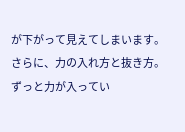が下がって見えてしまいます。
さらに、力の入れ方と抜き方。
ずっと力が入ってい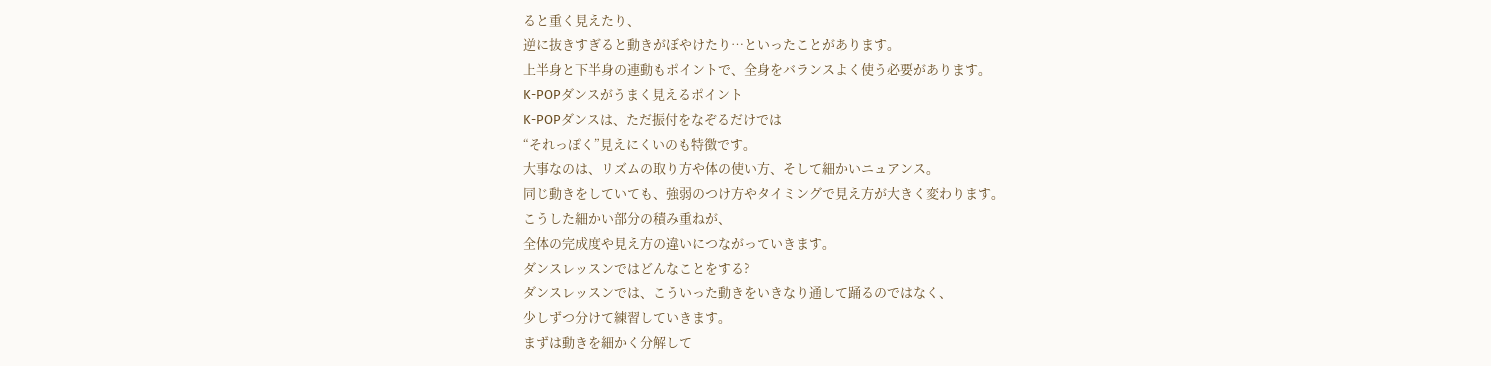ると重く見えたり、
逆に抜きすぎると動きがぼやけたり…といったことがあります。
上半身と下半身の連動もポイントで、全身をバランスよく使う必要があります。
K-POPダンスがうまく見えるポイント
K-POPダンスは、ただ振付をなぞるだけでは
“それっぽく”見えにくいのも特徴です。
大事なのは、リズムの取り方や体の使い方、そして細かいニュアンス。
同じ動きをしていても、強弱のつけ方やタイミングで見え方が大きく変わります。
こうした細かい部分の積み重ねが、
全体の完成度や見え方の違いにつながっていきます。
ダンスレッスンではどんなことをする?
ダンスレッスンでは、こういった動きをいきなり通して踊るのではなく、
少しずつ分けて練習していきます。
まずは動きを細かく分解して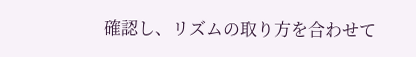確認し、リズムの取り方を合わせて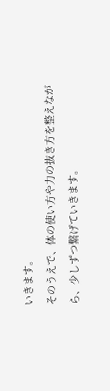いきます。
そのうえで、体の使い方や力の抜き方を整えながら、少しずつ繋げていきます。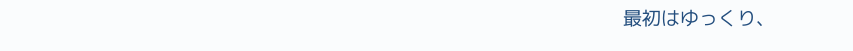最初はゆっくり、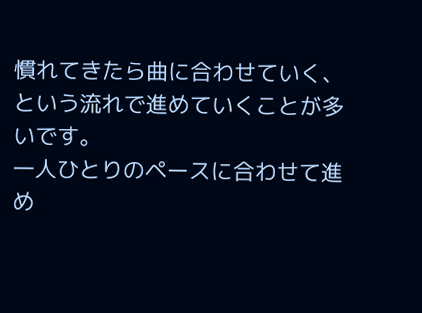慣れてきたら曲に合わせていく、という流れで進めていくことが多いです。
一人ひとりのペースに合わせて進め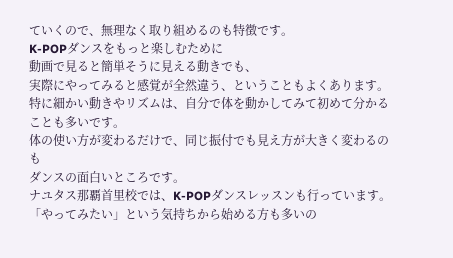ていくので、無理なく取り組めるのも特徴です。
K-POPダンスをもっと楽しむために
動画で見ると簡単そうに見える動きでも、
実際にやってみると感覚が全然違う、ということもよくあります。
特に細かい動きやリズムは、自分で体を動かしてみて初めて分かることも多いです。
体の使い方が変わるだけで、同じ振付でも見え方が大きく変わるのも
ダンスの面白いところです。
ナユタス那覇首里校では、K-POPダンスレッスンも行っています。
「やってみたい」という気持ちから始める方も多いの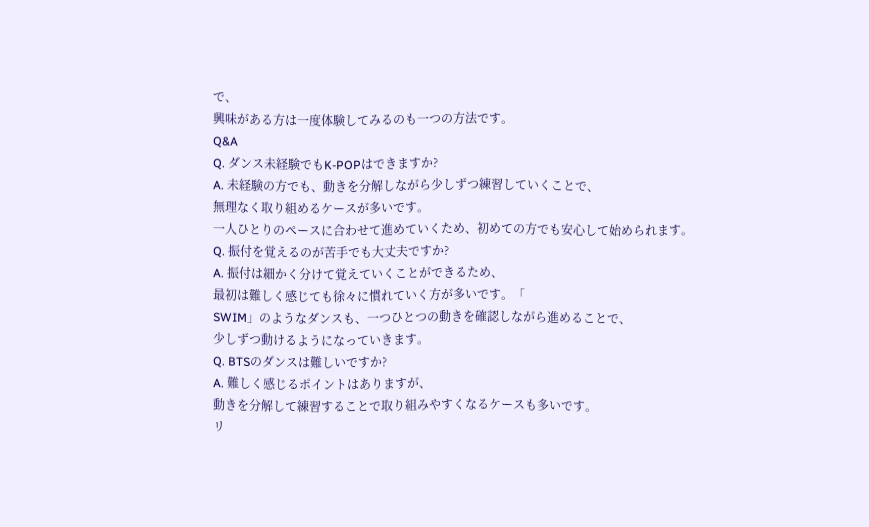で、
興味がある方は一度体験してみるのも一つの方法です。
Q&A
Q. ダンス未経験でもK-POPはできますか?
A. 未経験の方でも、動きを分解しながら少しずつ練習していくことで、
無理なく取り組めるケースが多いです。
一人ひとりのペースに合わせて進めていくため、初めての方でも安心して始められます。
Q. 振付を覚えるのが苦手でも大丈夫ですか?
A. 振付は細かく分けて覚えていくことができるため、
最初は難しく感じても徐々に慣れていく方が多いです。「
SWIM」のようなダンスも、一つひとつの動きを確認しながら進めることで、
少しずつ動けるようになっていきます。
Q. BTSのダンスは難しいですか?
A. 難しく感じるポイントはありますが、
動きを分解して練習することで取り組みやすくなるケースも多いです。
リ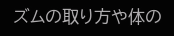ズムの取り方や体の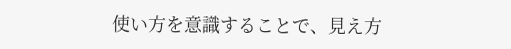使い方を意識することで、見え方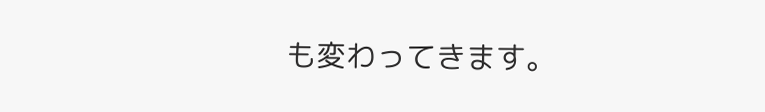も変わってきます。